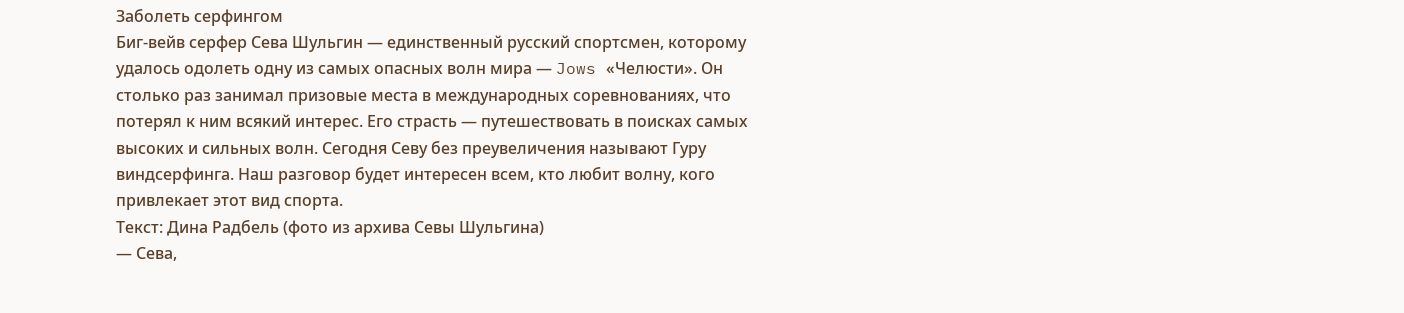Заболеть серфингом
Биг-вейв серфер Сева Шульгин — единственный русский спортсмен, которому удалось одолеть одну из самых опасных волн мира — Jows «Челюсти». Он столько раз занимал призовые места в международных соревнованиях, что потерял к ним всякий интерес. Его страсть — путешествовать в поисках самых высоких и сильных волн. Сегодня Севу без преувеличения называют Гуру виндсерфинга. Наш разговор будет интересен всем, кто любит волну, кого привлекает этот вид спорта.
Текст: Дина Радбель (фото из архива Севы Шульгина)
— Сева,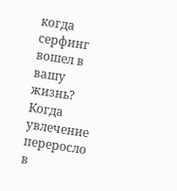когда серфинг вошел в вашу жизнь? Когда увлечение переросло в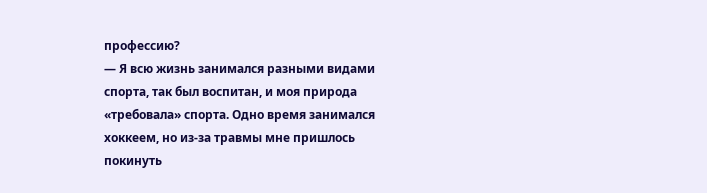профессию?
— Я всю жизнь занимался разными видами спорта, так был воспитан, и моя природа «требовала» спорта. Одно время занимался хоккеем, но из-за травмы мне пришлось покинуть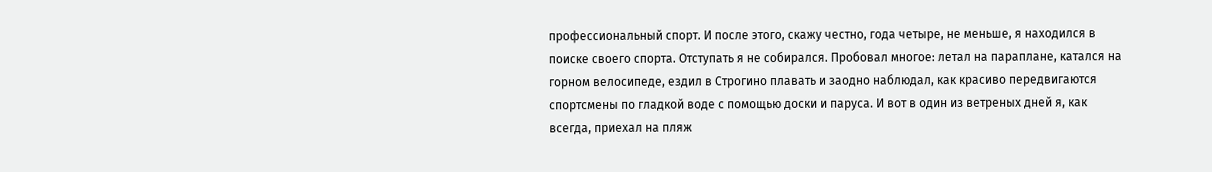профессиональный спорт. И после этого, скажу честно, года четыре, не меньше, я находился в поиске своего спорта. Отступать я не собирался. Пробовал многое: летал на параплане, катался на горном велосипеде, ездил в Строгино плавать и заодно наблюдал, как красиво передвигаются спортсмены по гладкой воде с помощью доски и паруса. И вот в один из ветреных дней я, как всегда, приехал на пляж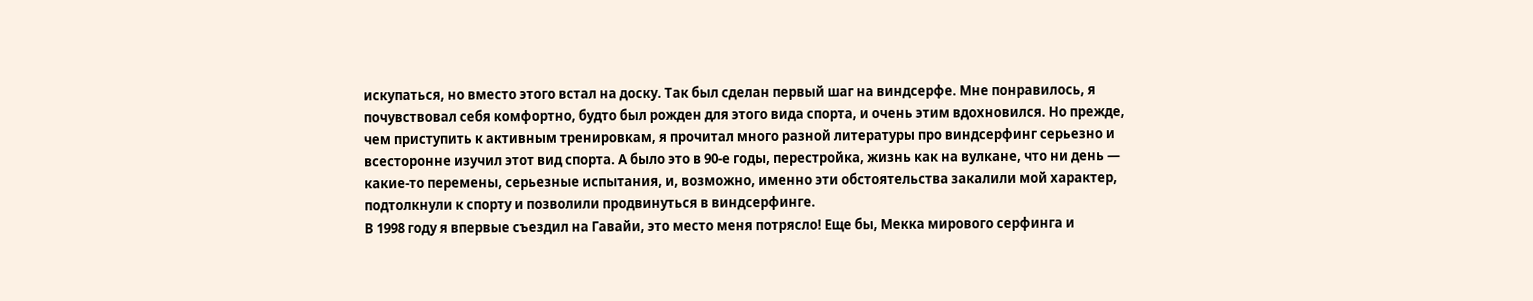искупаться, но вместо этого встал на доску. Так был сделан первый шаг на виндсерфе. Мне понравилось, я почувствовал себя комфортно, будто был рожден для этого вида спорта, и очень этим вдохновился. Но прежде, чем приступить к активным тренировкам, я прочитал много разной литературы про виндсерфинг серьезно и всесторонне изучил этот вид спорта. А было это в 90-е годы, перестройка, жизнь как на вулкане, что ни день — какие-то перемены, серьезные испытания, и, возможно, именно эти обстоятельства закалили мой характер, подтолкнули к спорту и позволили продвинуться в виндсерфинге.
В 1998 году я впервые съездил на Гавайи, это место меня потрясло! Еще бы, Мекка мирового серфинга и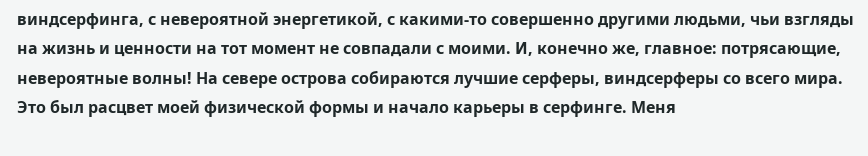виндсерфинга, с невероятной энергетикой, с какими-то совершенно другими людьми, чьи взгляды на жизнь и ценности на тот момент не совпадали с моими. И, конечно же, главное: потрясающие, невероятные волны! На севере острова собираются лучшие серферы, виндсерферы со всего мира. Это был расцвет моей физической формы и начало карьеры в серфинге. Меня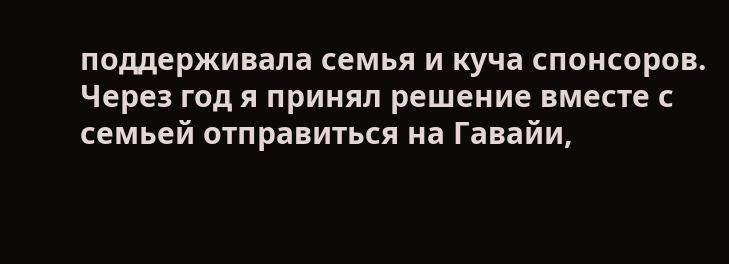поддерживала семья и куча спонсоров. Через год я принял решение вместе с семьей отправиться на Гавайи,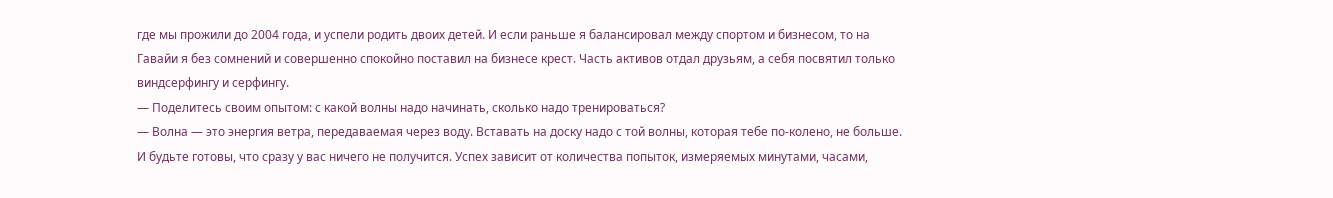где мы прожили до 2004 года, и успели родить двоих детей. И если раньше я балансировал между спортом и бизнесом, то на Гавайи я без сомнений и совершенно спокойно поставил на бизнесе крест. Часть активов отдал друзьям, а себя посвятил только виндсерфингу и серфингу.
— Поделитесь своим опытом: с какой волны надо начинать, сколько надо тренироваться?
— Волна — это энергия ветра, передаваемая через воду. Вставать на доску надо с той волны, которая тебе по-колено, не больше. И будьте готовы, что сразу у вас ничего не получится. Успех зависит от количества попыток, измеряемых минутами, часами,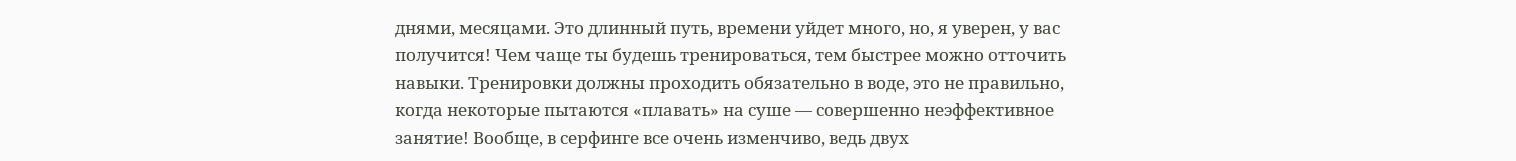днями, месяцами. Это длинный путь, времени уйдет много, но, я уверен, у вас получится! Чем чаще ты будешь тренироваться, тем быстрее можно отточить навыки. Тренировки должны проходить обязательно в воде, это не правильно, когда некоторые пытаются «плавать» на суше — совершенно неэффективное занятие! Вообще, в серфинге все очень изменчиво, ведь двух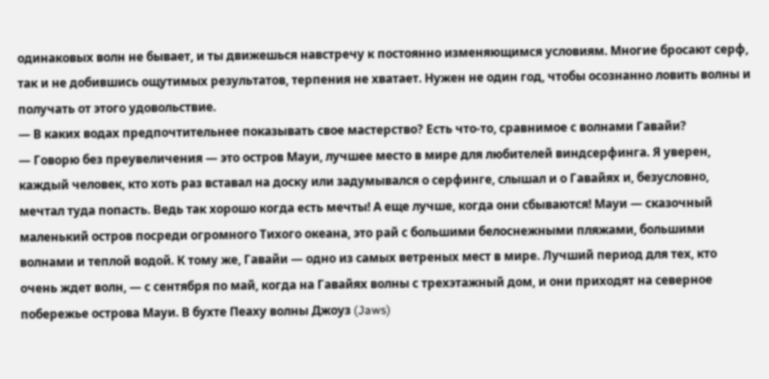одинаковых волн не бывает, и ты движешься навстречу к постоянно изменяющимся условиям. Многие бросают серф, так и не добившись ощутимых результатов, терпения не хватает. Нужен не один год, чтобы осознанно ловить волны и получать от этого удовольствие.
— В каких водах предпочтительнее показывать свое мастерство? Есть что-то, сравнимое с волнами Гавайи?
— Говорю без преувеличения — это остров Мауи, лучшее место в мире для любителей виндсерфинга. Я уверен, каждый человек, кто хоть раз вставал на доску или задумывался о серфинге, слышал и о Гавайях и, безусловно, мечтал туда попасть. Ведь так хорошо когда есть мечты! А еще лучше, когда они сбываются! Мауи — сказочный маленький остров посреди огромного Тихого океана, это рай с большими белоснежными пляжами, большими волнами и теплой водой. К тому же, Гавайи — одно из самых ветреных мест в мире. Лучший период для тех, кто очень ждет волн, — с сентября по май, когда на Гавайях волны с трехэтажный дом, и они приходят на северное побережье острова Мауи. В бухте Пеаху волны Джоуз (Jaws)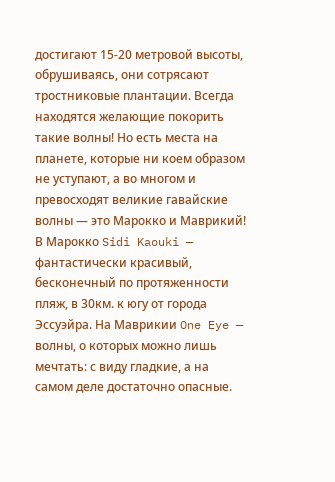достигают 15-20 метровой высоты, обрушиваясь, они сотрясают тростниковые плантации. Всегда находятся желающие покорить такие волны! Но есть места на планете, которые ни коем образом не уступают, а во многом и превосходят великие гавайские волны — это Марокко и Маврикий! В Марокко Sidi Kaouki — фантастически красивый, бесконечный по протяженности пляж, в 30км. к югу от города Эссуэйра. На Маврикии One Eye — волны, о которых можно лишь мечтать: с виду гладкие, а на самом деле достаточно опасные.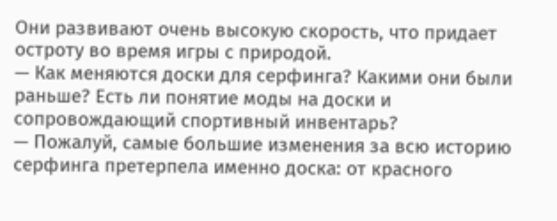Они развивают очень высокую скорость, что придает остроту во время игры с природой.
— Как меняются доски для серфинга? Какими они были раньше? Есть ли понятие моды на доски и сопровождающий спортивный инвентарь?
— Пожалуй, самые большие изменения за всю историю серфинга претерпела именно доска: от красного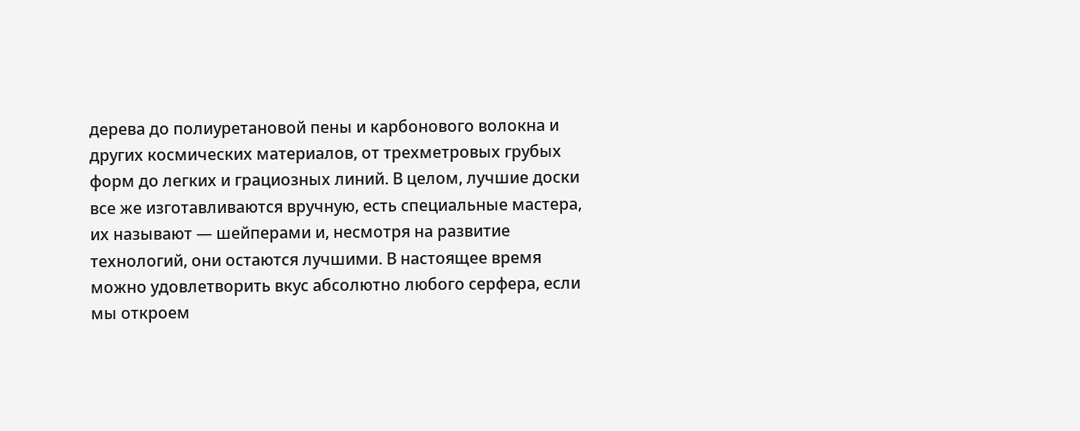дерева до полиуретановой пены и карбонового волокна и других космических материалов, от трехметровых грубых форм до легких и грациозных линий. В целом, лучшие доски все же изготавливаются вручную, есть специальные мастера, их называют — шейперами и, несмотря на развитие технологий, они остаются лучшими. В настоящее время можно удовлетворить вкус абсолютно любого серфера, если мы откроем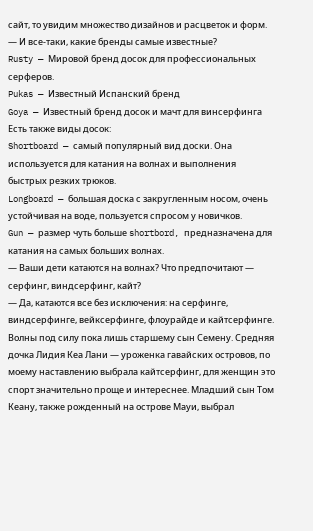сайт, то увидим множество дизайнов и расцветок и форм.
— И все-таки, какие бренды самые известные?
Rusty — Мировой бренд досок для профессиональных серферов.
Pukas — Известный Испанский бренд
Goya — Известный бренд досок и мачт для винсерфинга
Есть также виды досок:
Shortboard — самый популярный вид доски. Она используется для катания на волнах и выполнения быстрых резких трюков.
Longboard — большая доска с закругленным носом, очень устойчивая на воде, пользуется спросом у новичков.
Gun — размер чуть больше shortbord, предназначена для катания на самых больших волнах.
— Ваши дети катаются на волнах? Что предпочитают — серфинг, виндсерфинг, кайт?
— Да, катаются все без исключения: на серфинге, виндсерфинге, вейксерфинге, флоурайде и кайтсерфинге. Волны под силу пока лишь старшему сын Семену. Средняя дочка Лидия Кеа Лани — уроженка гавайских островов, по моему наставлению выбрала кайтсерфинг, для женщин это спорт значительно проще и интереснее. Младший сын Том Кеану, также рожденный на острове Мауи, выбрал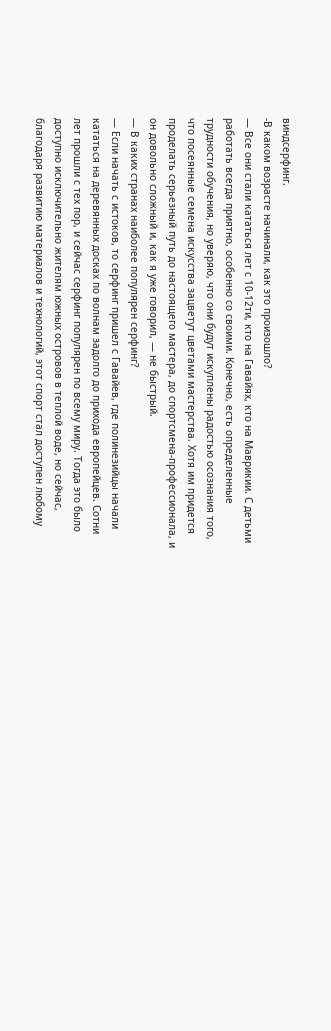виндсерфинг.
-В каком возрасте начинали, как это произошло?
— Все они стали кататься лет с 10-12ти, кто на Гавайях, кто на Маврикии. С детьми работать всегда приятно, особенно со своими. Конечно, есть определенные трудности обучения, но уверяю, что они будут искуплены радостью осознания того, что посеянные семена искусства зацветут цветами мастерства. Хотя им придется проделать серьезный путь до настоящего мастера, до спортсмена-профессионала, и он довольно сложный и, как я уже говорил, — не быстрый.
— В каких странах наиболее популярен серфинг?
— Если начать с истоков, то серфинг пришел с Гавайев, где полинезийцы начали кататься на деревянных досках по волнам задолго до прихода европейцев. Сотни лет прошли с тех пор, и сейчас серфинг популярен по всему миру. Тогда это было
доступно исключительно жителям южных островов в теплой воде, но сейчас, благодаря развитию материалов и технологий, этот спорт стал доступен любому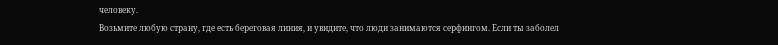человеку.
Возьмите любую страну, где есть береговая линия, и увидите, что люди занимаются серфингом. Если ты заболел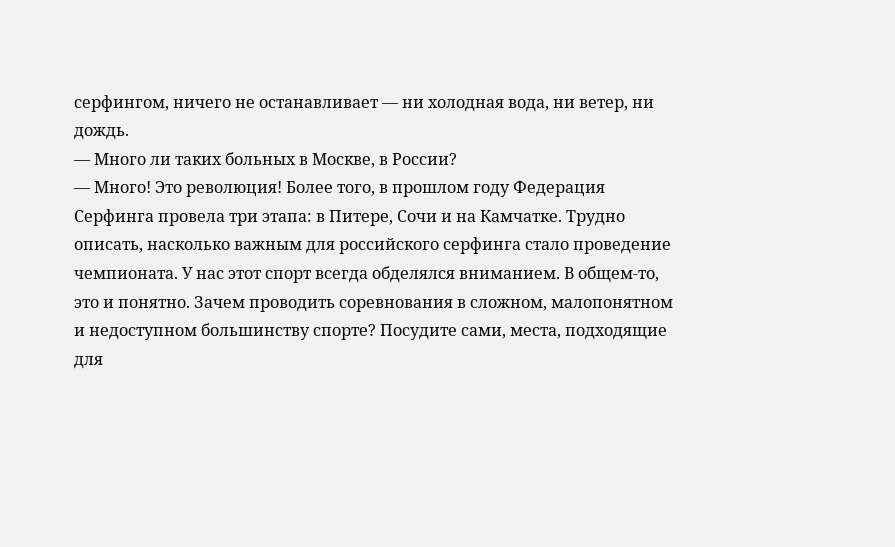серфингом, ничего не останавливает — ни холодная вода, ни ветер, ни дождь.
— Много ли таких больных в Москве, в России?
— Много! Это революция! Более того, в прошлом году Федерация Серфинга провела три этапа: в Питере, Сочи и на Камчатке. Трудно описать, насколько важным для российского серфинга стало проведение чемпионата. У нас этот спорт всегда обделялся вниманием. В общем-то, это и понятно. Зачем проводить соревнования в сложном, малопонятном и недоступном большинству спорте? Посудите сами, места, подходящие для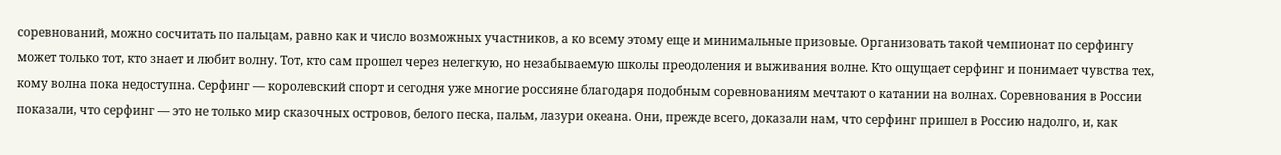соревнований, можно сосчитать по пальцам, равно как и число возможных участников, а ко всему этому еще и минимальные призовые. Организовать такой чемпионат по серфингу может только тот, кто знает и любит волну. Тот, кто сам прошел через нелегкую, но незабываемую школы преодоления и выживания волне. Кто ощущает серфинг и понимает чувства тех, кому волна пока недоступна. Серфинг — королевский спорт и сегодня уже многие россияне благодаря подобным соревнованиям мечтают о катании на волнах. Соревнования в России показали, что серфинг — это не только мир сказочных островов, белого песка, пальм, лазури океана. Они, прежде всего, доказали нам, что серфинг пришел в Россию надолго, и, как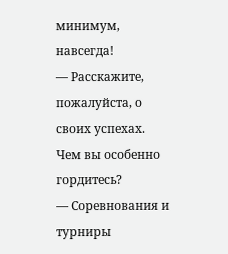минимум, навсегда!
— Расскажите, пожалуйста, о своих успехах. Чем вы особенно гордитесь?
— Соревнования и турниры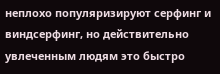неплохо популяризируют серфинг и виндсерфинг, но действительно увлеченным людям это быстро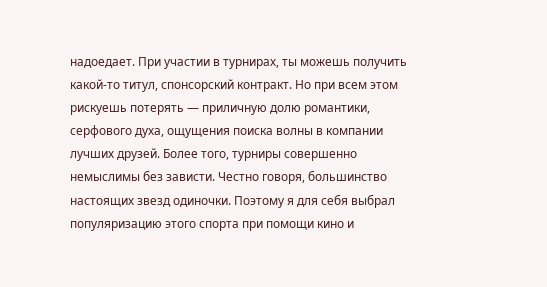надоедает. При участии в турнирах, ты можешь получить какой-то титул, спонсорский контракт. Но при всем этом рискуешь потерять — приличную долю романтики, серфового духа, ощущения поиска волны в компании лучших друзей. Более того, турниры совершенно немыслимы без зависти. Честно говоря, большинство настоящих звезд одиночки. Поэтому я для себя выбрал популяризацию этого спорта при помощи кино и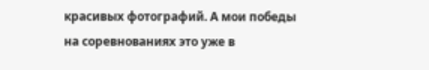красивых фотографий. А мои победы на соревнованиях это уже в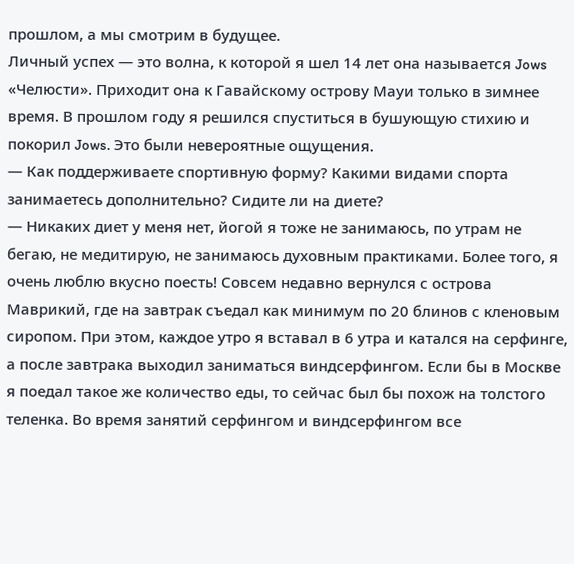прошлом, а мы смотрим в будущее.
Личный успех — это волна, к которой я шел 14 лет она называется Jows «Челюсти». Приходит она к Гавайскому острову Мауи только в зимнее время. В прошлом году я решился спуститься в бушующую стихию и покорил Jows. Это были невероятные ощущения.
— Как поддерживаете спортивную форму? Какими видами спорта занимаетесь дополнительно? Сидите ли на диете?
— Никаких диет у меня нет, йогой я тоже не занимаюсь, по утрам не бегаю, не медитирую, не занимаюсь духовным практиками. Более того, я очень люблю вкусно поесть! Совсем недавно вернулся с острова Маврикий, где на завтрак съедал как минимум по 20 блинов с кленовым сиропом. При этом, каждое утро я вставал в 6 утра и катался на серфинге, а после завтрака выходил заниматься виндсерфингом. Если бы в Москве я поедал такое же количество еды, то сейчас был бы похож на толстого теленка. Во время занятий серфингом и виндсерфингом все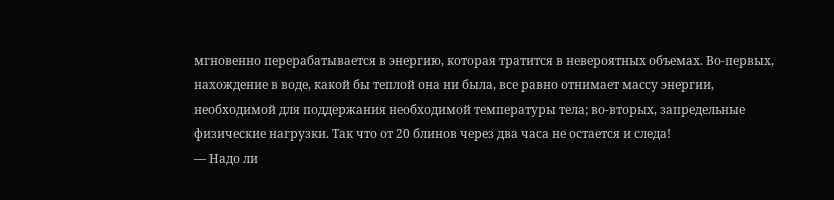мгновенно перерабатывается в энергию, которая тратится в невероятных объемах. Во-первых, нахождение в воде, какой бы теплой она ни была, все равно отнимает массу энергии, необходимой для поддержания необходимой температуры тела; во-вторых, запредельные физические нагрузки. Так что от 20 блинов через два часа не остается и следа!
— Надо ли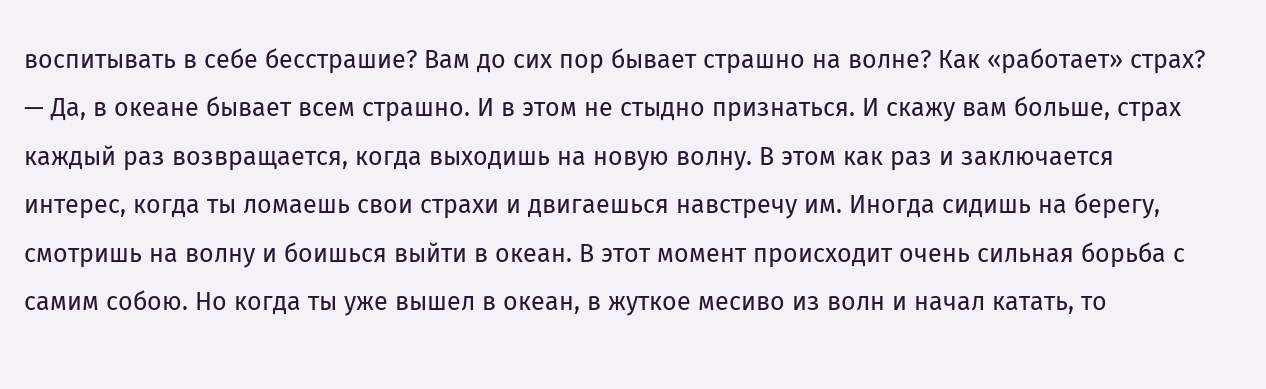воспитывать в себе бесстрашие? Вам до сих пор бывает страшно на волне? Как «работает» страх?
— Да, в океане бывает всем страшно. И в этом не стыдно признаться. И скажу вам больше, страх каждый раз возвращается, когда выходишь на новую волну. В этом как раз и заключается интерес, когда ты ломаешь свои страхи и двигаешься навстречу им. Иногда сидишь на берегу, смотришь на волну и боишься выйти в океан. В этот момент происходит очень сильная борьба с самим собою. Но когда ты уже вышел в океан, в жуткое месиво из волн и начал катать, то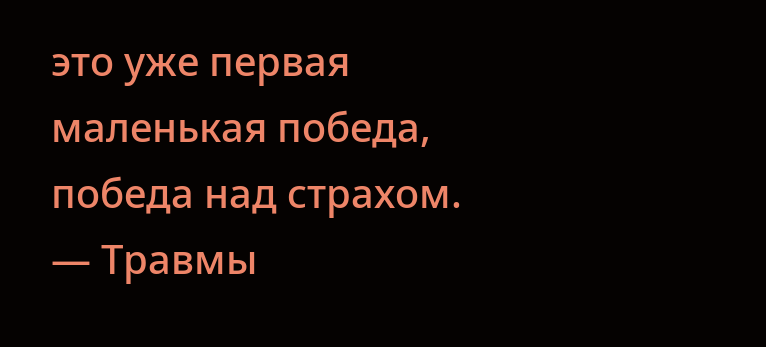это уже первая маленькая победа, победа над страхом.
— Травмы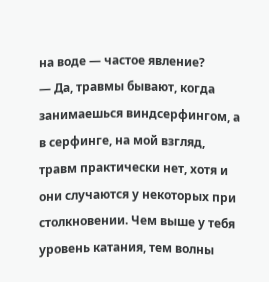на воде — частое явление?
— Да, травмы бывают, когда занимаешься виндсерфингом, а в серфинге, на мой взгляд, травм практически нет, хотя и они случаются у некоторых при столкновении. Чем выше у тебя уровень катания, тем волны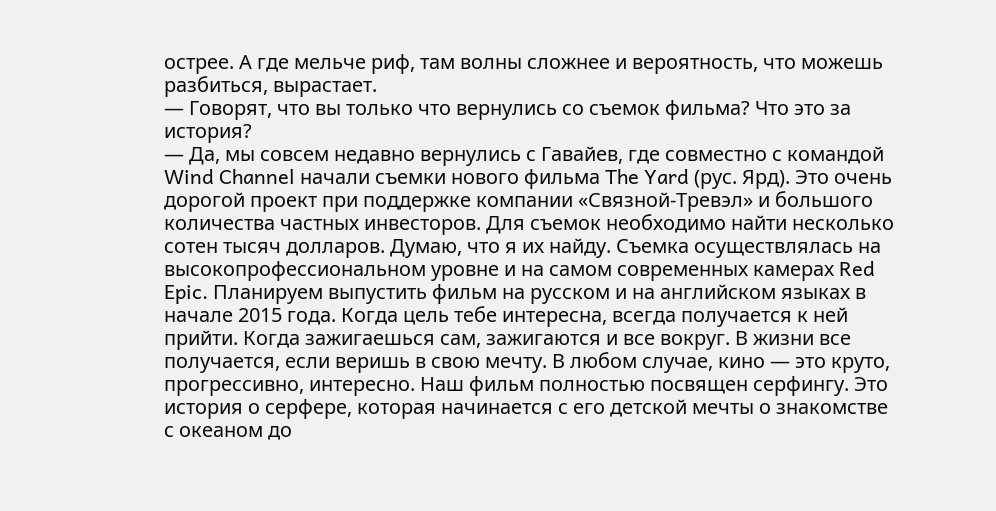острее. А где мельче риф, там волны сложнее и вероятность, что можешь разбиться, вырастает.
— Говорят, что вы только что вернулись со съемок фильма? Что это за история?
— Да, мы совсем недавно вернулись с Гавайев, где совместно с командой Wind Channel начали съемки нового фильма The Yard (рус. Ярд). Это очень дорогой проект при поддержке компании «Связной-Тревэл» и большого количества частных инвесторов. Для съемок необходимо найти несколько сотен тысяч долларов. Думаю, что я их найду. Съемка осуществлялась на высокопрофессиональном уровне и на самом современных камерах Red Epic. Планируем выпустить фильм на русском и на английском языках в начале 2015 года. Когда цель тебе интересна, всегда получается к ней прийти. Когда зажигаешься сам, зажигаются и все вокруг. В жизни все получается, если веришь в свою мечту. В любом случае, кино — это круто, прогрессивно, интересно. Наш фильм полностью посвящен серфингу. Это история о серфере, которая начинается с его детской мечты о знакомстве с океаном до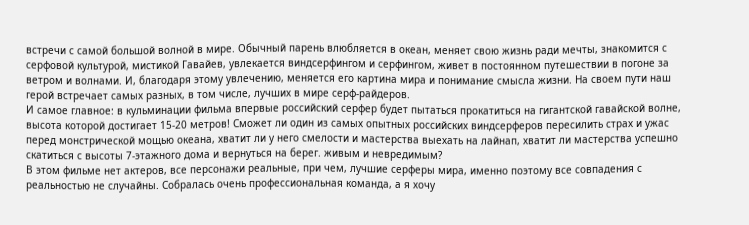встречи с самой большой волной в мире. Обычный парень влюбляется в океан, меняет свою жизнь ради мечты, знакомится с серфовой культурой, мистикой Гавайев, увлекается виндсерфингом и серфингом, живет в постоянном путешествии в погоне за ветром и волнами. И, благодаря этому увлечению, меняется его картина мира и понимание смысла жизни. На своем пути наш герой встречает самых разных, в том числе, лучших в мире серф-райдеров.
И самое главное: в кульминации фильма впервые российский серфер будет пытаться прокатиться на гигантской гавайской волне, высота которой достигает 15-20 метров! Сможет ли один из самых опытных российских виндсерферов пересилить страх и ужас перед монстрической мощью океана, хватит ли у него смелости и мастерства выехать на лайнап, хватит ли мастерства успешно скатиться с высоты 7-этажного дома и вернуться на берег. живым и невредимым?
В этом фильме нет актеров, все персонажи реальные, при чем, лучшие серферы мира, именно поэтому все совпадения с реальностью не случайны. Собралась очень профессиональная команда, а я хочу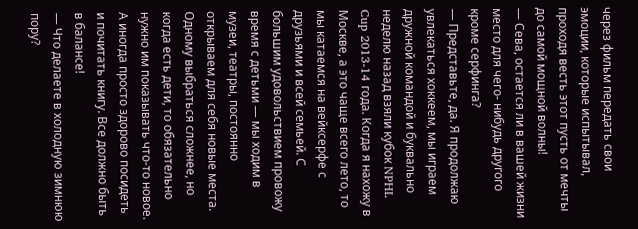через фильм передать свои эмоции, которые испытывал, проходя весть этот пусть от мечты до самой мощной волны!
— Сева, остается ли в вашей жизни место для чего- нибудь другого кроме серфинга?
— Представьте, да. Я продолжаю увлекаться хоккеем, мы играем дружной командой и буквально неделю назад взяли кубок NPHL Cup 2013-14 года. Когда я нахожу в Москве, а это чаще всего лето, то мы катаемся на вейксерфе с друзьями и всей семьей. С большим удовольствием провожу время с детьми — мы ходим в музеи, театры, постоянно открываем для себя новые места. Одному выбраться сложнее, но когда есть дети, то обязательно нужно им показывать что-то новое. А иногда просто здорово посидеть и почитать книгу. Все должно быть в балансе!
— Что делаете в холодную зимнюю пору?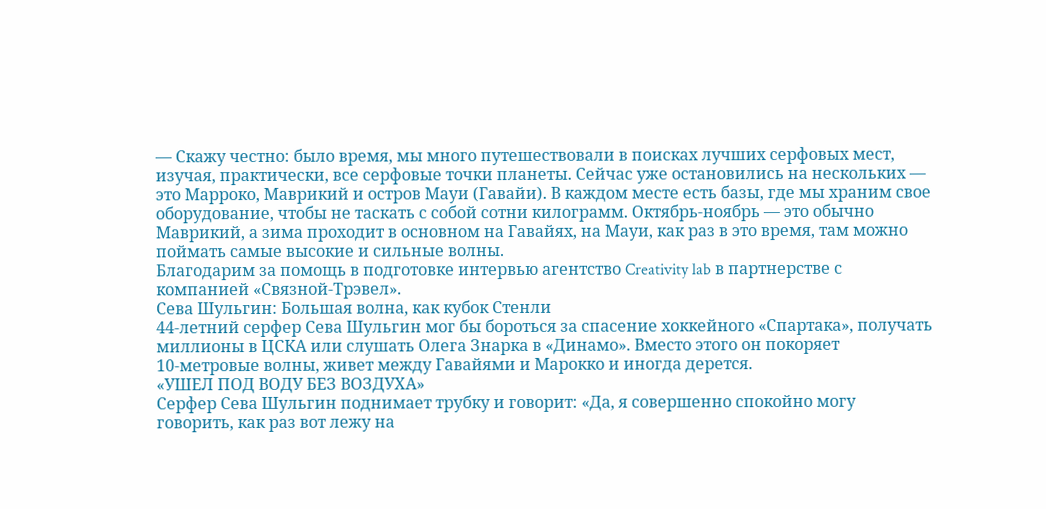— Скажу честно: было время, мы много путешествовали в поисках лучших серфовых мест, изучая, практически, все серфовые точки планеты. Сейчас уже остановились на нескольких — это Марроко, Маврикий и остров Мауи (Гавайи). В каждом месте есть базы, где мы храним свое оборудование, чтобы не таскать с собой сотни килограмм. Октябрь-ноябрь — это обычно Маврикий, а зима проходит в основном на Гавайях, на Мауи, как раз в это время, там можно поймать самые высокие и сильные волны.
Благодарим за помощь в подготовке интервью агентство Creativity lab в партнерстве с компанией «Связной-Трэвел».
Сева Шульгин: Большая волна, как кубок Стенли
44‑летний серфер Сева Шульгин мог бы бороться за спасение хоккейного «Спартака», получать миллионы в ЦСКА или слушать Олега Знарка в «Динамо». Вместо этого он покоряет 10‑метровые волны, живет между Гавайями и Марокко и иногда дерется.
«УШЕЛ ПОД ВОДУ БЕЗ ВОЗДУХА»
Серфер Сева Шульгин поднимает трубку и говорит: «Да, я совершенно спокойно могу говорить, как раз вот лежу на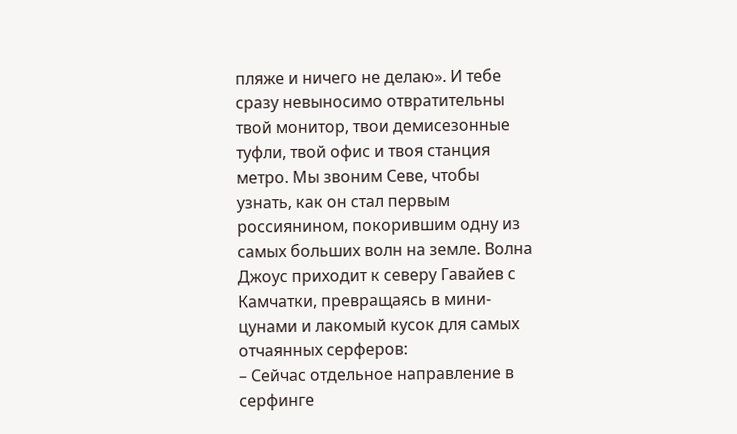пляже и ничего не делаю». И тебе сразу невыносимо отвратительны твой монитор, твои демисезонные туфли, твой офис и твоя станция метро. Мы звоним Севе, чтобы узнать, как он стал первым россиянином, покорившим одну из самых больших волн на земле. Волна Джоус приходит к северу Гавайев с Камчатки, превращаясь в мини-цунами и лакомый кусок для самых отчаянных серферов:
– Сейчас отдельное направление в серфинге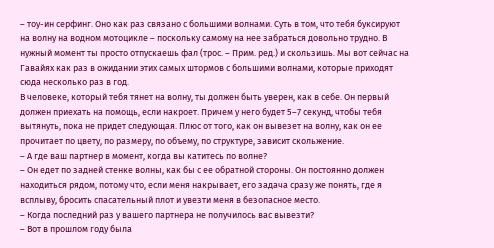– тоу-ин серфинг. Оно как раз связано с большими волнами. Суть в том, что тебя буксируют на волну на водном мотоцикле – поскольку самому на нее забраться довольно трудно. В нужный момент ты просто отпускаешь фал (трос. – Прим. ред.) и скользишь. Мы вот сейчас на Гавайях как раз в ожидании этих самых штормов с большими волнами, которые приходят сюда несколько раз в год.
В человеке, который тебя тянет на волну, ты должен быть уверен, как в себе. Он первый должен приехать на помощь, если накроет. Причем у него будет 5–7 секунд, чтобы тебя вытянуть, пока не придет следующая. Плюс от того, как он вывезет на волну, как он ее прочитает по цвету, по размеру, по объему, по структуре, зависит скольжение.
– А где ваш партнер в момент, когда вы катитесь по волне?
– Он едет по задней стенке волны, как бы с ее обратной стороны. Он постоянно должен находиться рядом, потому что, если меня накрывает, его задача сразу же понять, где я всплыву, бросить спасательный плот и увезти меня в безопасное место.
– Когда последний раз у вашего партнера не получилось вас вывезти?
– Вот в прошлом году была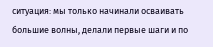ситуация: мы только начинали осваивать большие волны, делали первые шаги и по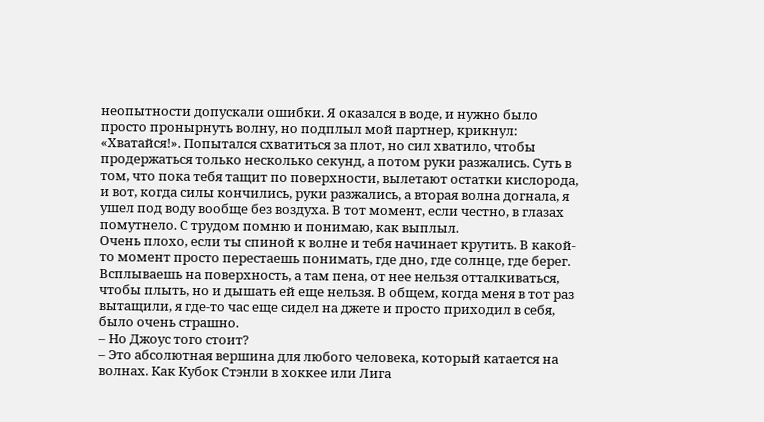неопытности допускали ошибки. Я оказался в воде, и нужно было просто пронырнуть волну, но подплыл мой партнер, крикнул: «Хватайся!». Попытался схватиться за плот, но сил хватило, чтобы продержаться только несколько секунд, а потом руки разжались. Суть в том, что пока тебя тащит по поверхности, вылетают остатки кислорода, и вот, когда силы кончились, руки разжались, а вторая волна догнала, я ушел под воду вообще без воздуха. В тот момент, если честно, в глазах помутнело. С трудом помню и понимаю, как выплыл.
Очень плохо, если ты спиной к волне и тебя начинает крутить. В какой-то момент просто перестаешь понимать, где дно, где солнце, где берег. Всплываешь на поверхность, а там пена, от нее нельзя отталкиваться, чтобы плыть, но и дышать ей еще нельзя. В общем, когда меня в тот раз вытащили, я где-то час еще сидел на джете и просто приходил в себя, было очень страшно.
– Но Джоус того стоит?
– Это абсолютная вершина для любого человека, который катается на волнах. Как Кубок Стэнли в хоккее или Лига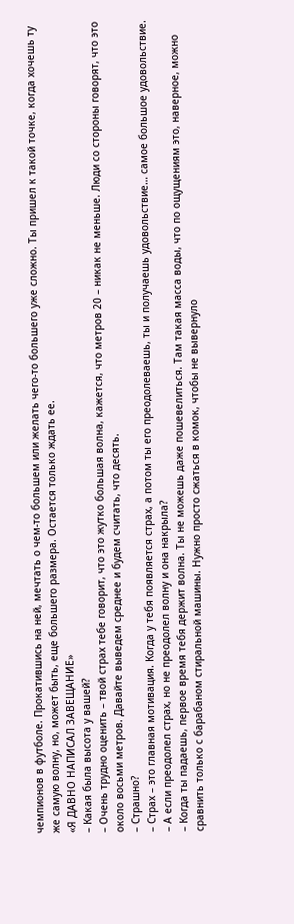чемпионов в футболе. Прокатившись на ней, мечтать о чем-то большем или желать чего-то большего уже сложно. Ты пришел к такой точке, когда хочешь ту же самую волну, но, может быть, еще большего размера. Остается только ждать ее.
«Я ДАВНО НАПИСАЛ ЗАВЕЩАНИЕ»
– Какая была высота у вашей?
– Очень трудно оценить – твой страх тебе говорит, что это жутко большая волна, кажется, что метров 20 – никак не меньше. Люди со стороны говорят, что это около восьми метров. Давайте выведем среднее и будем считать, что десять.
– Страшно?
– Страх – это главная мотивация. Когда у тебя появляется страх, а потом ты его преодолеваешь, ты и получаешь удовольствие… самое большое удовольствие.
– А если преодолел страх, но не преодолел волну и она накрыла?
– Когда ты падаешь, первое время тебя держит волна. Ты не можешь даже пошевелиться. Там такая масса воды, что по ощущениям это, наверное, можно сравнить только с барабаном стиральной машины. Нужно просто сжаться в комок, чтобы не вывернуло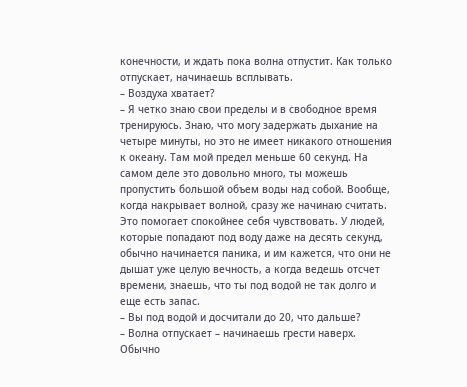конечности, и ждать пока волна отпустит. Как только отпускает, начинаешь всплывать.
– Воздуха хватает?
– Я четко знаю свои пределы и в свободное время тренируюсь. Знаю, что могу задержать дыхание на четыре минуты, но это не имеет никакого отношения к океану. Там мой предел меньше 60 секунд. На самом деле это довольно много, ты можешь пропустить большой объем воды над собой. Вообще, когда накрывает волной, сразу же начинаю считать. Это помогает спокойнее себя чувствовать. У людей, которые попадают под воду даже на десять секунд, обычно начинается паника, и им кажется, что они не дышат уже целую вечность, а когда ведешь отсчет времени, знаешь, что ты под водой не так долго и еще есть запас.
– Вы под водой и досчитали до 20, что дальше?
– Волна отпускает – начинаешь грести наверх. Обычно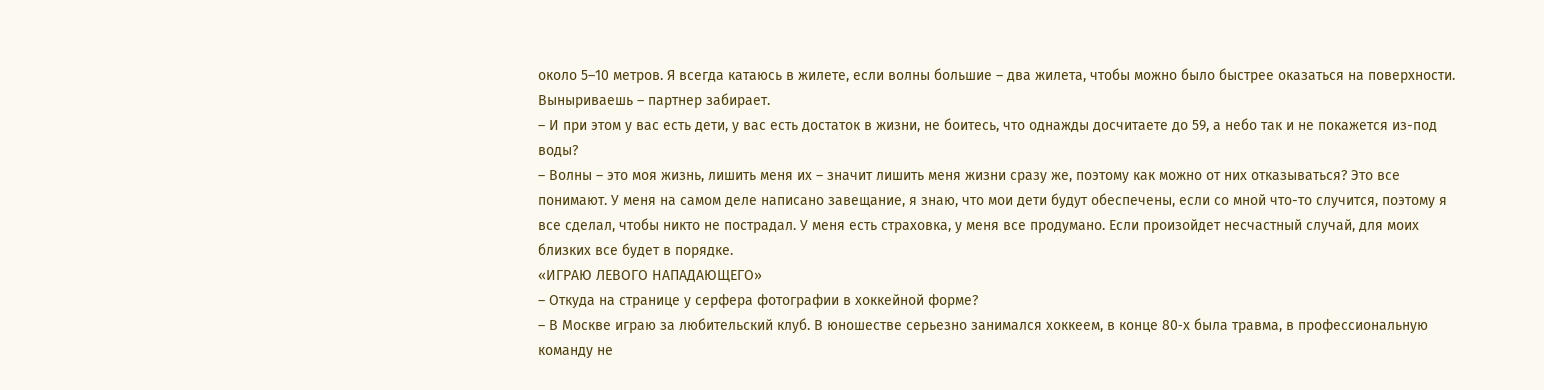около 5–10 метров. Я всегда катаюсь в жилете, если волны большие – два жилета, чтобы можно было быстрее оказаться на поверхности. Выныриваешь – партнер забирает.
– И при этом у вас есть дети, у вас есть достаток в жизни, не боитесь, что однажды досчитаете до 59, а небо так и не покажется из-под воды?
– Волны – это моя жизнь, лишить меня их – значит лишить меня жизни сразу же, поэтому как можно от них отказываться? Это все понимают. У меня на самом деле написано завещание, я знаю, что мои дети будут обеспечены, если со мной что-то случится, поэтому я все сделал, чтобы никто не пострадал. У меня есть страховка, у меня все продумано. Если произойдет несчастный случай, для моих близких все будет в порядке.
«ИГРАЮ ЛЕВОГО НАПАДАЮЩЕГО»
– Откуда на странице у серфера фотографии в хоккейной форме?
– В Москве играю за любительский клуб. В юношестве серьезно занимался хоккеем, в конце 80‑х была травма, в профессиональную команду не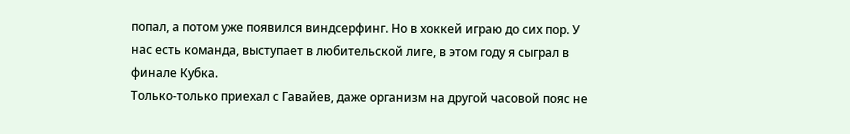попал, а потом уже появился виндсерфинг. Но в хоккей играю до сих пор. У нас есть команда, выступает в любительской лиге, в этом году я сыграл в финале Кубка.
Только-только приехал с Гавайев, даже организм на другой часовой пояс не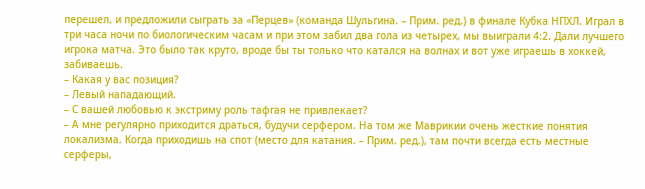перешел, и предложили сыграть за «Перцев» (команда Шульгина. – Прим. ред.) в финале Кубка НПХЛ. Играл в три часа ночи по биологическим часам и при этом забил два гола из четырех, мы выиграли 4:2. Дали лучшего игрока матча. Это было так круто, вроде бы ты только что катался на волнах и вот уже играешь в хоккей, забиваешь.
– Какая у вас позиция?
– Левый нападающий.
– С вашей любовью к экстриму роль тафгая не привлекает?
– А мне регулярно приходится драться, будучи серфером. На том же Маврикии очень жесткие понятия локализма. Когда приходишь на спот (место для катания. – Прим. ред.), там почти всегда есть местные серферы,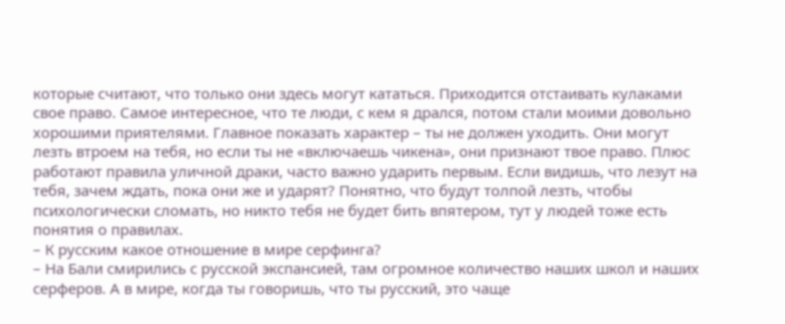которые считают, что только они здесь могут кататься. Приходится отстаивать кулаками свое право. Самое интересное, что те люди, с кем я дрался, потом стали моими довольно хорошими приятелями. Главное показать характер – ты не должен уходить. Они могут лезть втроем на тебя, но если ты не «включаешь чикена», они признают твое право. Плюс работают правила уличной драки, часто важно ударить первым. Если видишь, что лезут на тебя, зачем ждать, пока они же и ударят? Понятно, что будут толпой лезть, чтобы психологически сломать, но никто тебя не будет бить впятером, тут у людей тоже есть понятия о правилах.
– К русским какое отношение в мире серфинга?
– На Бали смирились с русской экспансией, там огромное количество наших школ и наших серферов. А в мире, когда ты говоришь, что ты русский, это чаще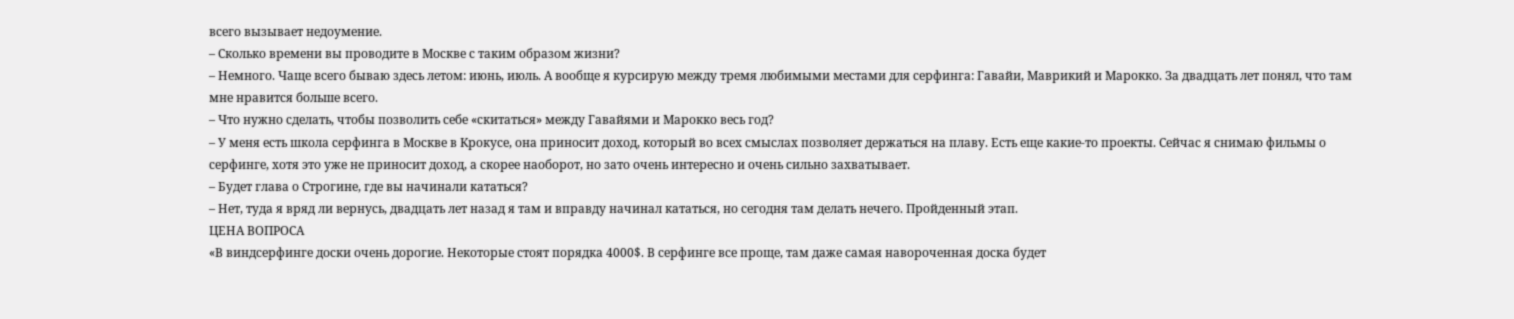всего вызывает недоумение.
– Сколько времени вы проводите в Москве с таким образом жизни?
– Немного. Чаще всего бываю здесь летом: июнь, июль. А вообще я курсирую между тремя любимыми местами для серфинга: Гавайи, Маврикий и Марокко. За двадцать лет понял, что там мне нравится больше всего.
– Что нужно сделать, чтобы позволить себе «скитаться» между Гавайями и Марокко весь год?
– У меня есть школа серфинга в Москве в Крокусе, она приносит доход, который во всех смыслах позволяет держаться на плаву. Есть еще какие-то проекты. Сейчас я снимаю фильмы о серфинге, хотя это уже не приносит доход, а скорее наоборот, но зато очень интересно и очень сильно захватывает.
– Будет глава о Строгине, где вы начинали кататься?
– Нет, туда я вряд ли вернусь, двадцать лет назад я там и вправду начинал кататься, но сегодня там делать нечего. Пройденный этап.
ЦЕНА ВОПРОСА
«В виндсерфинге доски очень дорогие. Некоторые стоят порядка 4000$. В серфинге все проще, там даже самая навороченная доска будет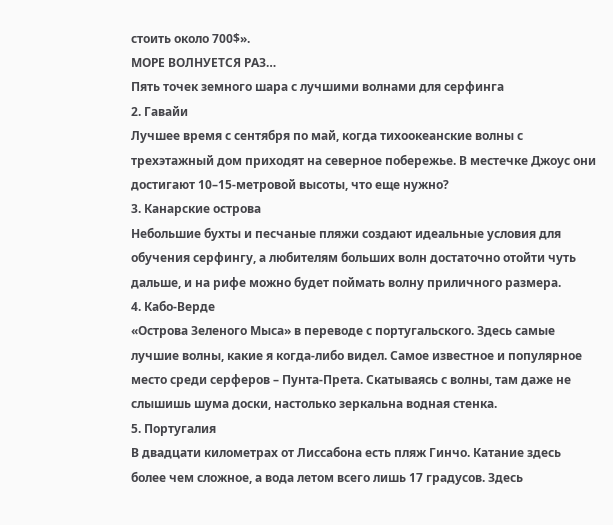стоить около 700$».
МОРЕ ВОЛНУЕТСЯ РАЗ…
Пять точек земного шара с лучшими волнами для серфинга
2. Гавайи
Лучшее время с сентября по май, когда тихоокеанские волны с трехэтажный дом приходят на северное побережье. В местечке Джоус они достигают 10–15‑метровой высоты, что еще нужно?
3. Канарские острова
Небольшие бухты и песчаные пляжи создают идеальные условия для обучения серфингу, а любителям больших волн достаточно отойти чуть дальше, и на рифе можно будет поймать волну приличного размера.
4. Кабо-Верде
«Острова Зеленого Мыса» в переводе с португальского. Здесь самые лучшие волны, какие я когда-либо видел. Самое известное и популярное место среди серферов – Пунта-Прета. Скатываясь с волны, там даже не слышишь шума доски, настолько зеркальна водная стенка.
5. Португалия
В двадцати километрах от Лиссабона есть пляж Гинчо. Катание здесь более чем сложное, а вода летом всего лишь 17 градусов. Здесь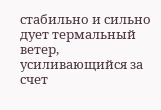стабильно и сильно дует термальный ветер, усиливающийся за счет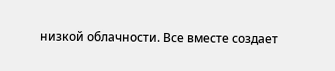низкой облачности. Все вместе создает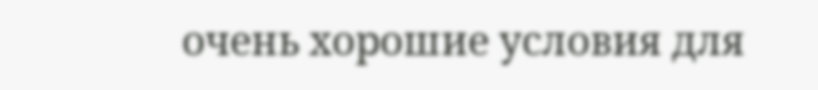очень хорошие условия для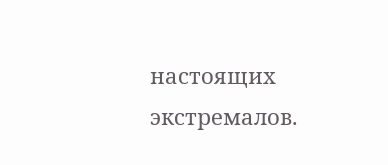настоящих экстремалов.